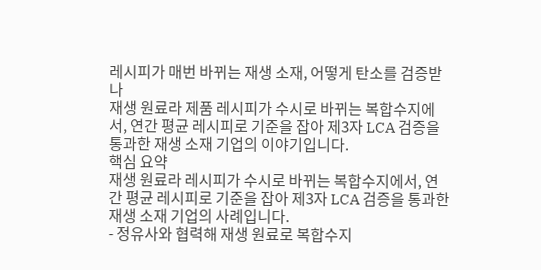레시피가 매번 바뀌는 재생 소재, 어떻게 탄소를 검증받나
재생 원료라 제품 레시피가 수시로 바뀌는 복합수지에서, 연간 평균 레시피로 기준을 잡아 제3자 LCA 검증을 통과한 재생 소재 기업의 이야기입니다.
핵심 요약
재생 원료라 레시피가 수시로 바뀌는 복합수지에서, 연간 평균 레시피로 기준을 잡아 제3자 LCA 검증을 통과한 재생 소재 기업의 사례입니다.
- 정유사와 협력해 재생 원료로 복합수지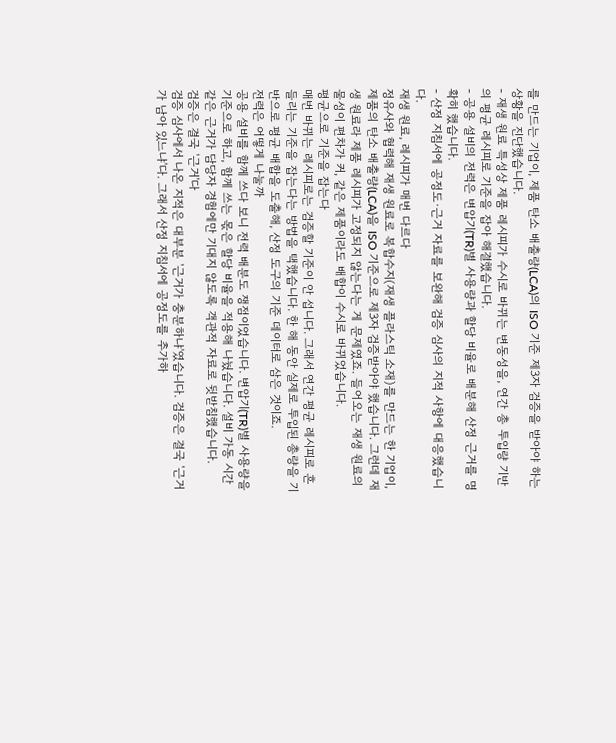를 만드는 기업이, 제품 탄소 배출량(LCA)의 ISO 기준 제3자 검증을 받아야 하는 상황을 진단했습니다.
- 재생 원료 특성상 제품 레시피가 수시로 바뀌는 변동성을, 연간 총 투입량 기반의 평균 레시피로 기준을 잡아 해결했습니다.
- 공용 설비의 전력은 변압기(TR)별 사용량과 할당 비율로 배분해 산정 근거를 명확히 했습니다.
- 산정 지침서에 공정도·근거 자료를 보완해 검증 심사의 지적 사항에 대응했습니다.
재생 원료, 레시피가 매번 다르다
정유사와 협력해 재생 원료로 복합수지(재생 플라스틱 소재)를 만드는 한 기업이, 제품의 탄소 배출량(LCA)을 ISO 기준으로 제3자 검증받아야 했습니다. 그런데 재생 원료라 제품 레시피가 고정되지 않는다는 게 문제였죠. 들어오는 재생 원료의 물성이 편차가 커, 같은 제품이라도 배합이 수시로 바뀌었습니다.
평균으로 기준을 잡는다
매번 바뀌는 레시피로는 검증할 기준이 안 섭니다. 그래서 연간 평균 레시피로 흔들리는 기준을 잡는다는 방법을 택했습니다. 한 해 동안 실제로 투입된 총량을 기반으로 평균 배합을 도출해, 산정 도구의 기준 데이터로 삼은 것이죠.
전력은 어떻게 나눌까
공용 설비를 함께 쓰다 보니 전력 배분도 쟁점이었습니다. 변압기(TR)별 사용량을 기준으로 하고, 함께 쓰는 몫은 할당 비율을 적용해 나눴습니다. 설비 가동 시간 같은 근거가 담당자 경험에만 기대지 않도록 객관적 자료로 뒷받침했습니다.
검증은 결국 '근거'다
검증 심사에서 나온 지적은 대부분 '근거가 충분하냐'였습니다. 검증은 결국 '근거가 남아 있느냐'다. 그래서 산정 지침서에 공정도를 추가하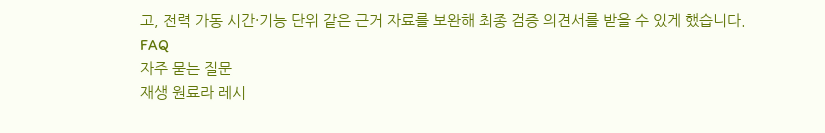고, 전력 가동 시간·기능 단위 같은 근거 자료를 보완해 최종 검증 의견서를 받을 수 있게 했습니다.
FAQ
자주 묻는 질문
재생 원료라 레시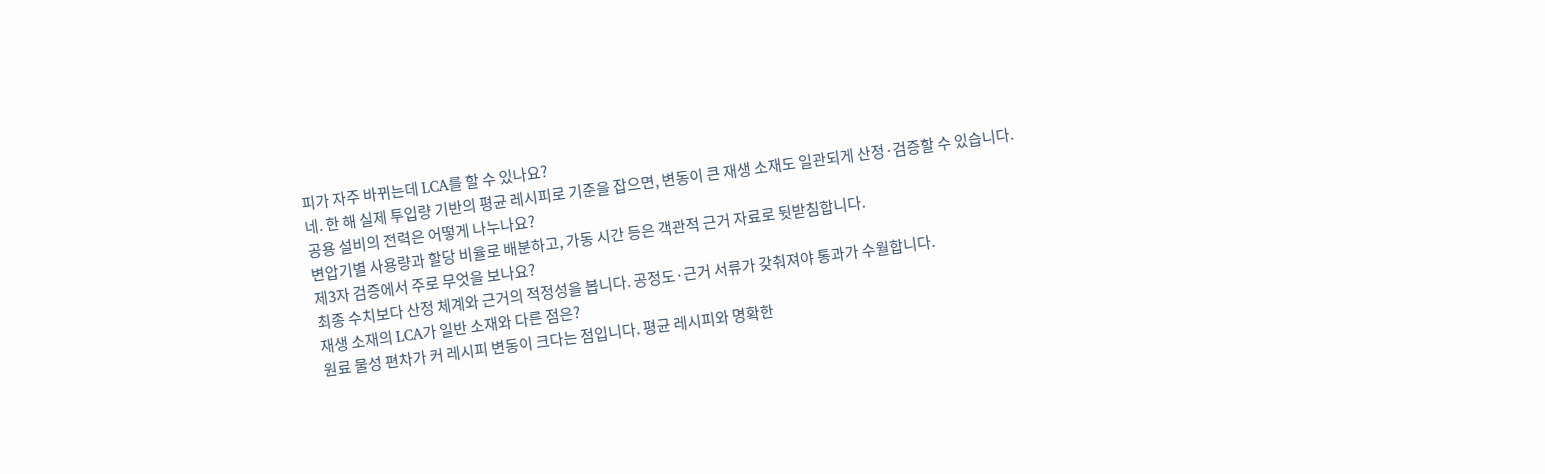피가 자주 바뀌는데 LCA를 할 수 있나요?
네. 한 해 실제 투입량 기반의 평균 레시피로 기준을 잡으면, 변동이 큰 재생 소재도 일관되게 산정·검증할 수 있습니다.
공용 설비의 전력은 어떻게 나누나요?
변압기별 사용량과 할당 비율로 배분하고, 가동 시간 등은 객관적 근거 자료로 뒷받침합니다.
제3자 검증에서 주로 무엇을 보나요?
최종 수치보다 산정 체계와 근거의 적정성을 봅니다. 공정도·근거 서류가 갖춰져야 통과가 수월합니다.
재생 소재의 LCA가 일반 소재와 다른 점은?
원료 물성 편차가 커 레시피 변동이 크다는 점입니다. 평균 레시피와 명확한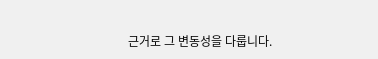근거로 그 변동성을 다룹니다.